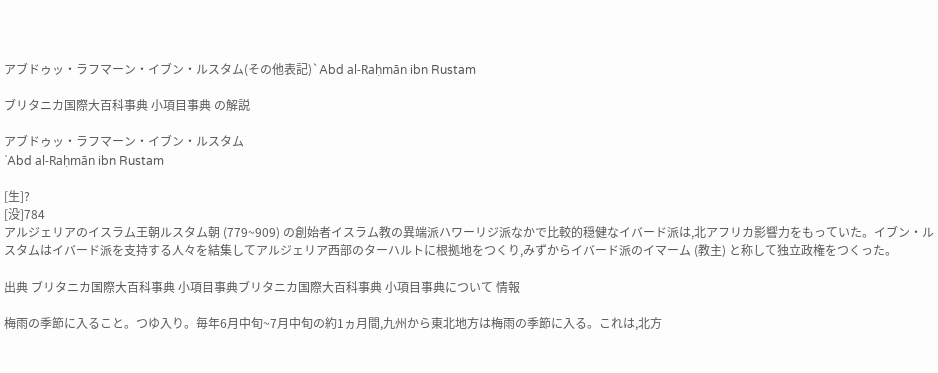アブドゥッ・ラフマーン・イブン・ルスタム(その他表記)`Abd al-Raḥmān ibn Rustam

ブリタニカ国際大百科事典 小項目事典 の解説

アブドゥッ・ラフマーン・イブン・ルスタム
`Abd al-Raḥmān ibn Rustam

[生]?
[没]784
アルジェリアのイスラム王朝ルスタム朝 (779~909) の創始者イスラム教の異端派ハワーリジ派なかで比較的穏健なイバード派は,北アフリカ影響力をもっていた。イブン・ルスタムはイバード派を支持する人々を結集してアルジェリア西部のターハルトに根拠地をつくり,みずからイバード派のイマーム (教主) と称して独立政権をつくった。

出典 ブリタニカ国際大百科事典 小項目事典ブリタニカ国際大百科事典 小項目事典について 情報

梅雨の季節に入ること。つゆ入り。毎年6月中旬~7月中旬の約1ヵ月間,九州から東北地方は梅雨の季節に入る。これは,北方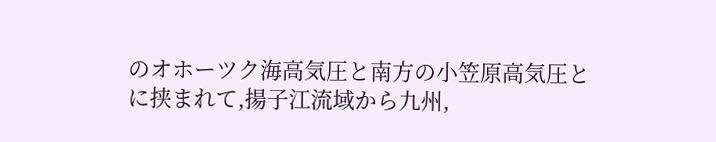のオホーツク海高気圧と南方の小笠原高気圧とに挟まれて,揚子江流域から九州,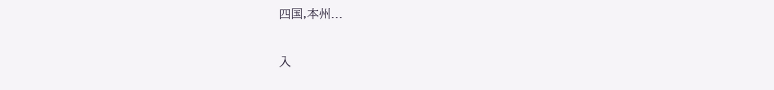四国,本州...

入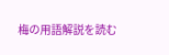梅の用語解説を読む